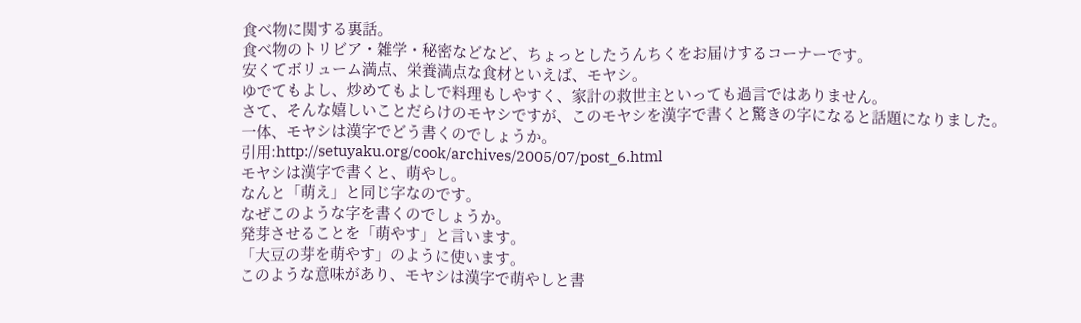食べ物に関する裏話。
食べ物のトリビア・雑学・秘密などなど、ちょっとしたうんちくをお届けするコーナーです。
安くてボリューム満点、栄養満点な食材といえば、モヤシ。
ゆでてもよし、炒めてもよしで料理もしやすく、家計の救世主といっても過言ではありません。
さて、そんな嬉しいことだらけのモヤシですが、このモヤシを漢字で書くと驚きの字になると話題になりました。
一体、モヤシは漢字でどう書くのでしょうか。
引用:http://setuyaku.org/cook/archives/2005/07/post_6.html
モヤシは漢字で書くと、萌やし。
なんと「萌え」と同じ字なのです。
なぜこのような字を書くのでしょうか。
発芽させることを「萌やす」と言います。
「大豆の芽を萌やす」のように使います。
このような意味があり、モヤシは漢字で萌やしと書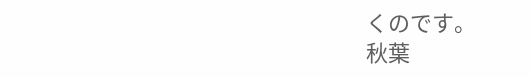くのです。
秋葉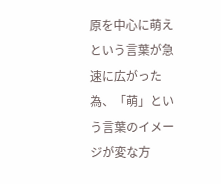原を中心に萌えという言葉が急速に広がった為、「萌」という言葉のイメージが変な方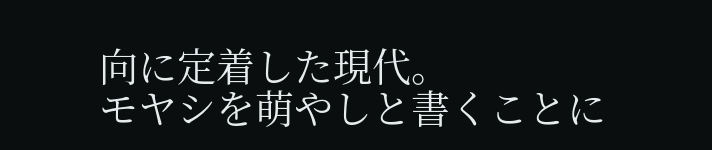向に定着した現代。
モヤシを萌やしと書くことに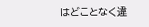はどことなく違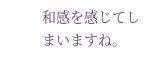和感を感じてしまいますね。